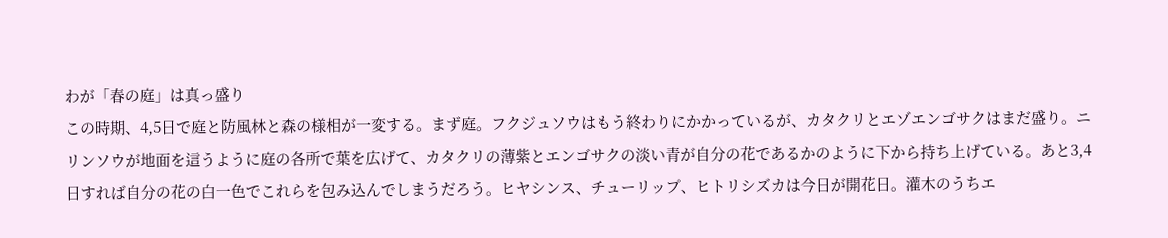わが「春の庭」は真っ盛り
この時期、4,5日で庭と防風林と森の様相が一変する。まず庭。フクジュソウはもう終わりにかかっているが、カタクリとエゾエンゴサクはまだ盛り。ニリンソウが地面を這うように庭の各所で葉を広げて、カタクリの薄紫とエンゴサクの淡い青が自分の花であるかのように下から持ち上げている。あと3,4日すれば自分の花の白一色でこれらを包み込んでしまうだろう。ヒヤシンス、チューリップ、ヒトリシズカは今日が開花日。灌木のうちエ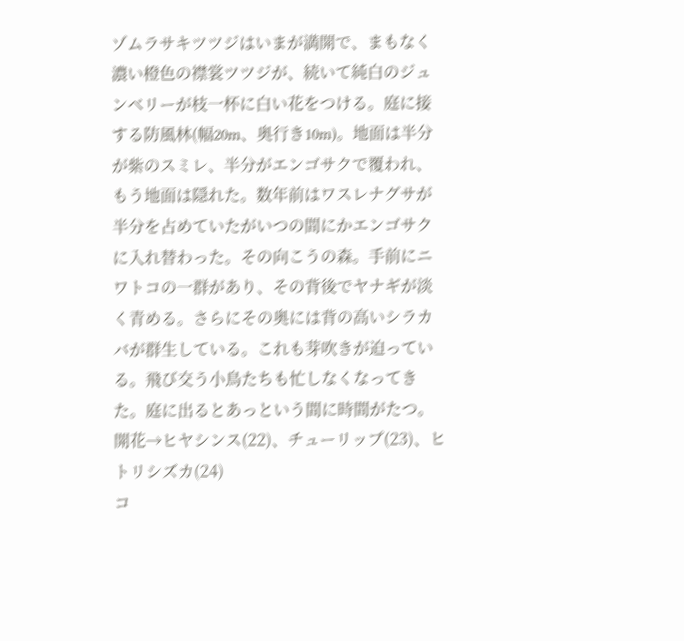ゾムラサキツツジはいまが満開で、まもなく濃い橙色の襟裳ツツジが、続いて純白のジュンベリーが枝一杯に白い花をつける。庭に接する防風林(幅20m、奥行き10m)。地面は半分が紫のスミレ、半分がエンゴサクで覆われ、もう地面は隠れた。数年前はワスレナグサが半分を占めていたがいつの間にかエンゴサクに入れ替わった。その向こうの森。手前にニワトコの一群があり、その背後でヤナギが淡く青める。さらにその奥には背の高いシラカバが群生している。これも芽吹きが迫っている。飛び交う小鳥たちも忙しなくなってきた。庭に出るとあっという間に時間がたつ。開花→ヒヤシンス(22)、チューリップ(23)、ヒトリシズカ(24)
コ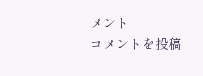メント
コメントを投稿